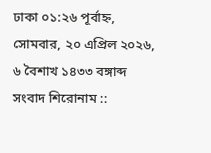ঢাকা ০১:২৬ পূর্বাহ্ন, সোমবার, ২০ এপ্রিল ২০২৬, ৬ বৈশাখ ১৪৩৩ বঙ্গাব্দ
সংবাদ শিরোনাম ::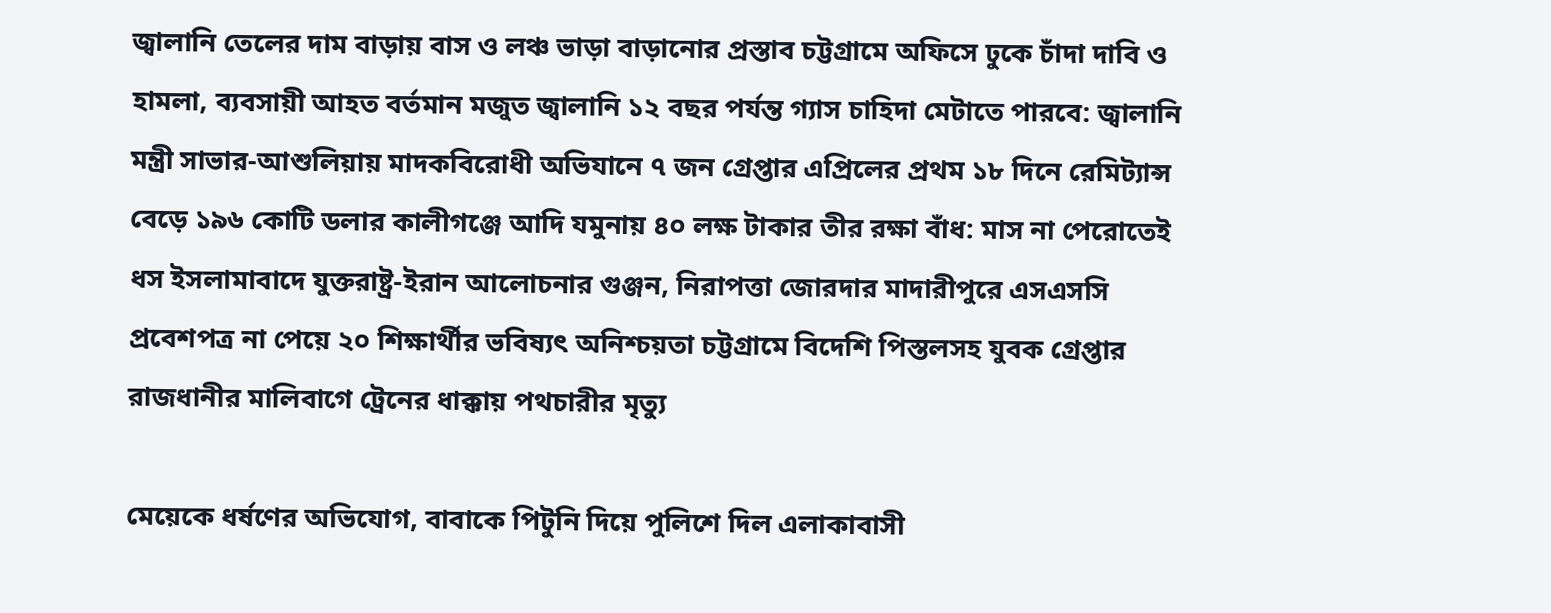জ্বালানি তেলের দাম বাড়ায় বাস ও লঞ্চ ভাড়া বাড়ানোর প্রস্তাব চট্টগ্রামে অফিসে ঢুকে চাঁদা দাবি ও হামলা, ব্যবসায়ী আহত বর্তমান মজুত জ্বালানি ১২ বছর পর্যন্ত গ্যাস চাহিদা মেটাতে পারবে: জ্বালানি মন্ত্রী সাভার-আশুলিয়ায় মাদকবিরোধী অভিযানে ৭ জন গ্রেপ্তার এপ্রিলের প্রথম ১৮ দিনে রেমিট্যান্স বেড়ে ১৯৬ কোটি ডলার কালীগঞ্জে আদি যমুনায় ৪০ লক্ষ টাকার তীর রক্ষা বাঁধ: মাস না পেরোতেই ধস ইসলামাবাদে যুক্তরাষ্ট্র-ইরান আলোচনার গুঞ্জন, নিরাপত্তা জোরদার মাদারীপুরে এসএসসি প্রবেশপত্র না পেয়ে ২০ শিক্ষার্থীর ভবিষ্যৎ অনিশ্চয়তা চট্টগ্রামে বিদেশি পিস্তলসহ যুবক গ্রেপ্তার রাজধানীর মালিবাগে ট্রেনের ধাক্কায় পথচারীর মৃত্যু

মেয়েকে ধর্ষণের অভিযোগ, বাবাকে পিটুনি দিয়ে পুলিশে দিল এলাকাবাসী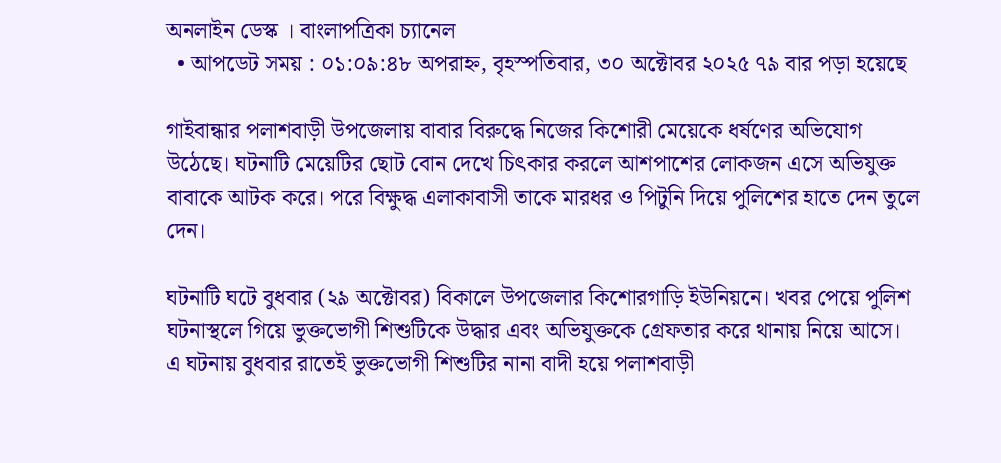অনলাইন ডেস্ক । বাংলাপত্রিকা চ্যানেল
  • আপডেট সময় : ০১:০৯:৪৮ অপরাহ্ন, বৃহস্পতিবার, ৩০ অক্টোবর ২০২৫ ৭৯ বার পড়া হয়েছে

গাইবান্ধার পলাশবাড়ী উপজেলায় বাবার বিরুদ্ধে নিজের কিশোরী মেয়েকে ধর্ষণের অভিযোগ উঠেছে। ঘটনাটি মেয়েটির ছোট বোন দেখে চিৎকার করলে আশপাশের লোকজন এসে অভিযুক্ত বাবাকে আটক করে। পরে বিক্ষুদ্ধ এলাকাবাসী তাকে মারধর ও পিটুনি দিয়ে পুলিশের হাতে দেন তুলে দেন।

ঘটনাটি ঘটে বুধবার (২৯ অক্টোবর) বিকালে উপজেলার কিশোরগাড়ি ইউনিয়নে। খবর পেয়ে পুলিশ ঘটনাস্থলে গিয়ে ভুক্তভোগী শিশুটিকে উদ্ধার এবং অভিযুক্তকে গ্রেফতার করে থানায় নিয়ে আসে। এ ঘটনায় বুধবার রাতেই ভুক্তভোগী শিশুটির নানা বাদী হয়ে পলাশবাড়ী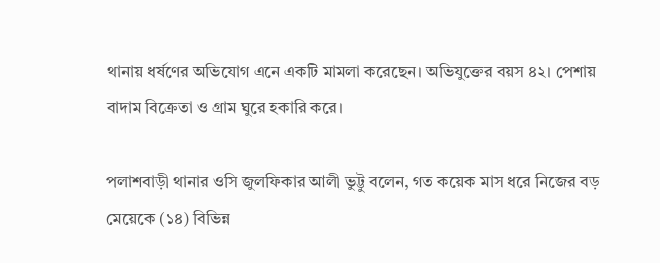থানায় ধর্ষণের অভিযোগ এনে একটি মামলা করেছেন। অভিযুক্তের বয়স ৪২। পেশায় বাদাম বিক্রেতা ও গ্রাম ঘুরে হকারি করে।

পলাশবাড়ী থানার ওসি জুলফিকার আলী ভুট্টু বলেন, গত কয়েক মাস ধরে নিজের বড় মেয়েকে (১৪) বিভিন্ন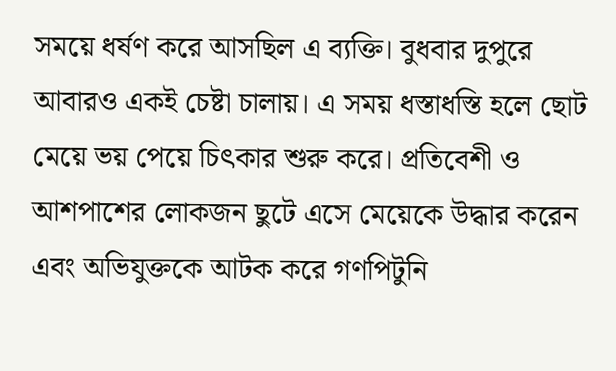সময়ে ধর্ষণ করে আসছিল এ ব্যক্তি। বুধবার দুপুরে আবারও একই চেষ্টা চালায়। এ সময় ধস্তাধস্তি হলে ছোট মেয়ে ভয় পেয়ে চিৎকার শুরু করে। প্রতিবেশী ও আশপাশের লোকজন ছুটে এসে মেয়েকে উদ্ধার করেন এবং অভিযুক্তকে আটক করে গণপিটুনি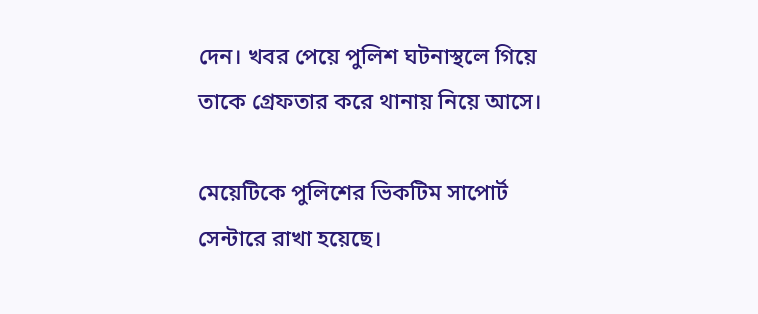দেন। খবর পেয়ে পুলিশ ঘটনাস্থলে গিয়ে তাকে গ্রেফতার করে থানায় নিয়ে আসে।

মেয়েটিকে পুলিশের ভিকটিম সাপোর্ট সেন্টারে রাখা হয়েছে।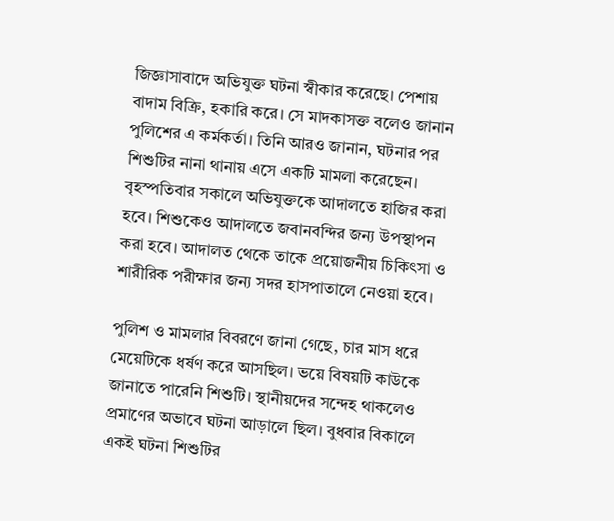জিজ্ঞাসাবাদে অভিযুক্ত ঘটনা স্বীকার করেছে। পেশায় বাদাম বিক্রি, হকারি করে। সে মাদকাসক্ত বলেও জানান পুলিশের এ কর্মকর্তা। তিনি আরও জানান, ঘটনার পর শিশুটির নানা থানায় এসে একটি মামলা করেছেন। বৃহস্পতিবার সকালে অভিযুক্তকে আদালতে হাজির করা হবে। শিশুকেও আদালতে জবানবন্দির জন্য উপস্থাপন করা হবে। আদালত থেকে তাকে প্রয়োজনীয় চিকিৎসা ও শারীরিক পরীক্ষার জন্য সদর হাসপাতালে নেওয়া হবে।

পুলিশ ও মামলার বিবরণে জানা গেছে, চার মাস ধরে মেয়েটিকে ধর্ষণ করে আসছিল। ভয়ে বিষয়টি কাউকে জানাতে পারেনি শিশুটি। স্থানীয়দের সন্দেহ থাকলেও প্রমাণের অভাবে ঘটনা আড়ালে ছিল। বুধবার বিকালে একই ঘটনা শিশুটির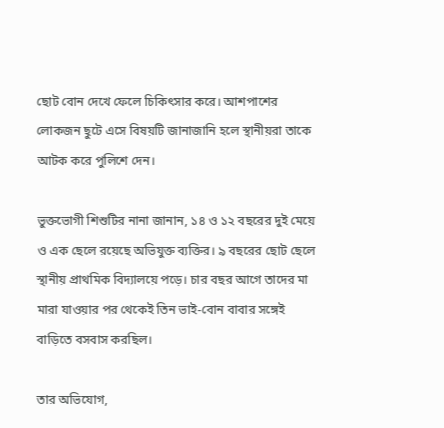ছোট বোন দেখে ফেলে চিকিৎসার করে। আশপাশের লোকজন ছুটে এসে বিষয়টি জানাজানি হলে স্থানীয়রা তাকে আটক করে পুলিশে দেন।

ভুক্তভোগী শিশুটির নানা জানান, ১৪ ও ১২ বছরের দুই মেয়ে ও এক ছেলে রয়েছে অভিযুক্ত ব্যক্তির। ৯ বছরের ছোট ছেলে স্থানীয় প্রাথমিক বিদ্যালয়ে পড়ে। চার বছর আগে তাদের মা মারা যাওয়ার পর থেকেই তিন ভাই-বোন বাবার সঙ্গেই বাড়িতে বসবাস করছিল।

তার অভিযোগ,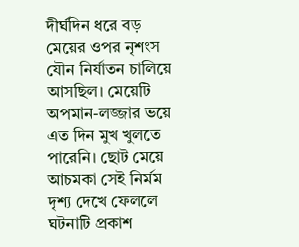দীর্ঘদিন ধরে বড় মেয়ের ওপর নৃশংস যৌন নির্যাতন চালিয়ে আসছিল। মেয়েটি অপমান-লজ্জার ভয়ে এত দিন মুখ খুলতে পারেনি। ছোট মেয়ে আচমকা সেই নির্মম দৃশ্য দেখে ফেললে ঘটনাটি প্রকাশ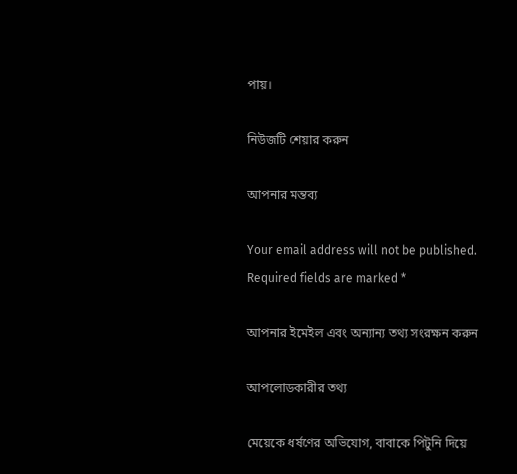পায়।

নিউজটি শেয়ার করুন

আপনার মন্তব্য

Your email address will not be published. Required fields are marked *

আপনার ইমেইল এবং অন্যান্য তথ্য সংরক্ষন করুন

আপলোডকারীর তথ্য

মেয়েকে ধর্ষণের অভিযোগ, বাবাকে পিটুনি দিয়ে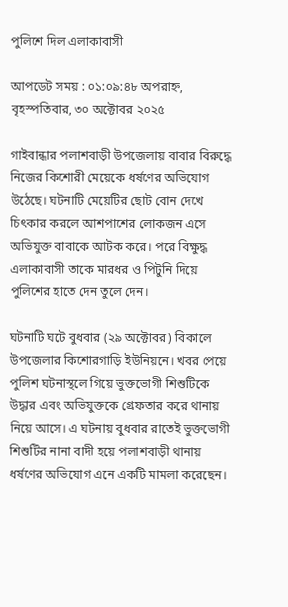পুলিশে দিল এলাকাবাসী

আপডেট সময় : ০১:০৯:৪৮ অপরাহ্ন, বৃহস্পতিবার, ৩০ অক্টোবর ২০২৫

গাইবান্ধার পলাশবাড়ী উপজেলায় বাবার বিরুদ্ধে নিজের কিশোরী মেয়েকে ধর্ষণের অভিযোগ উঠেছে। ঘটনাটি মেয়েটির ছোট বোন দেখে চিৎকার করলে আশপাশের লোকজন এসে অভিযুক্ত বাবাকে আটক করে। পরে বিক্ষুদ্ধ এলাকাবাসী তাকে মারধর ও পিটুনি দিয়ে পুলিশের হাতে দেন তুলে দেন।

ঘটনাটি ঘটে বুধবার (২৯ অক্টোবর) বিকালে উপজেলার কিশোরগাড়ি ইউনিয়নে। খবর পেয়ে পুলিশ ঘটনাস্থলে গিয়ে ভুক্তভোগী শিশুটিকে উদ্ধার এবং অভিযুক্তকে গ্রেফতার করে থানায় নিয়ে আসে। এ ঘটনায় বুধবার রাতেই ভুক্তভোগী শিশুটির নানা বাদী হয়ে পলাশবাড়ী থানায় ধর্ষণের অভিযোগ এনে একটি মামলা করেছেন।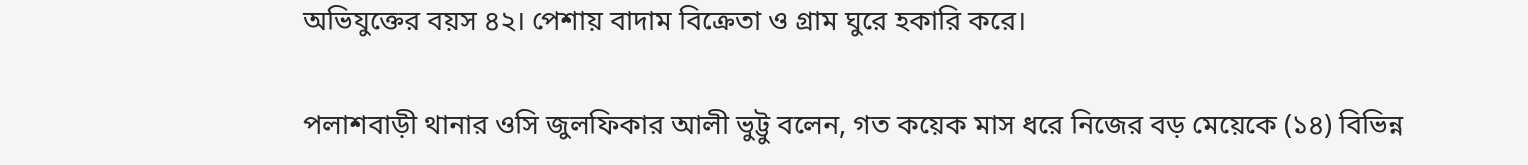অভিযুক্তের বয়স ৪২। পেশায় বাদাম বিক্রেতা ও গ্রাম ঘুরে হকারি করে।

পলাশবাড়ী থানার ওসি জুলফিকার আলী ভুট্টু বলেন, গত কয়েক মাস ধরে নিজের বড় মেয়েকে (১৪) বিভিন্ন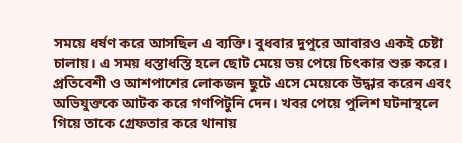সময়ে ধর্ষণ করে আসছিল এ ব্যক্তি। বুধবার দুপুরে আবারও একই চেষ্টা চালায়। এ সময় ধস্তাধস্তি হলে ছোট মেয়ে ভয় পেয়ে চিৎকার শুরু করে। প্রতিবেশী ও আশপাশের লোকজন ছুটে এসে মেয়েকে উদ্ধার করেন এবং অভিযুক্তকে আটক করে গণপিটুনি দেন। খবর পেয়ে পুলিশ ঘটনাস্থলে গিয়ে তাকে গ্রেফতার করে থানায়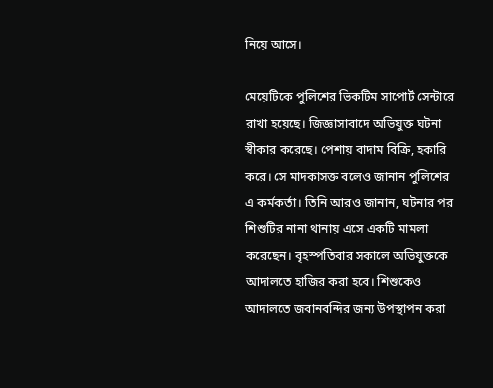নিয়ে আসে।

মেয়েটিকে পুলিশের ভিকটিম সাপোর্ট সেন্টারে রাখা হয়েছে। জিজ্ঞাসাবাদে অভিযুক্ত ঘটনা স্বীকার করেছে। পেশায় বাদাম বিক্রি, হকারি করে। সে মাদকাসক্ত বলেও জানান পুলিশের এ কর্মকর্তা। তিনি আরও জানান, ঘটনার পর শিশুটির নানা থানায় এসে একটি মামলা করেছেন। বৃহস্পতিবার সকালে অভিযুক্তকে আদালতে হাজির করা হবে। শিশুকেও আদালতে জবানবন্দির জন্য উপস্থাপন করা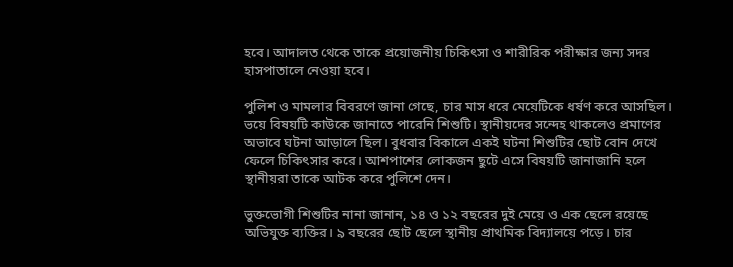হবে। আদালত থেকে তাকে প্রয়োজনীয় চিকিৎসা ও শারীরিক পরীক্ষার জন্য সদর হাসপাতালে নেওয়া হবে।

পুলিশ ও মামলার বিবরণে জানা গেছে, চার মাস ধরে মেয়েটিকে ধর্ষণ করে আসছিল। ভয়ে বিষয়টি কাউকে জানাতে পারেনি শিশুটি। স্থানীয়দের সন্দেহ থাকলেও প্রমাণের অভাবে ঘটনা আড়ালে ছিল। বুধবার বিকালে একই ঘটনা শিশুটির ছোট বোন দেখে ফেলে চিকিৎসার করে। আশপাশের লোকজন ছুটে এসে বিষয়টি জানাজানি হলে স্থানীয়রা তাকে আটক করে পুলিশে দেন।

ভুক্তভোগী শিশুটির নানা জানান, ১৪ ও ১২ বছরের দুই মেয়ে ও এক ছেলে রয়েছে অভিযুক্ত ব্যক্তির। ৯ বছরের ছোট ছেলে স্থানীয় প্রাথমিক বিদ্যালয়ে পড়ে। চার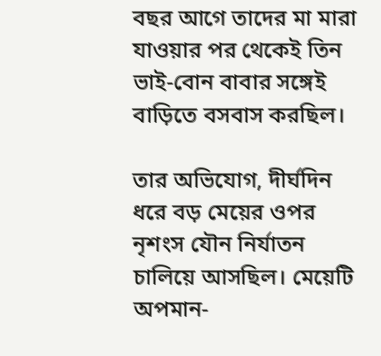বছর আগে তাদের মা মারা যাওয়ার পর থেকেই তিন ভাই-বোন বাবার সঙ্গেই বাড়িতে বসবাস করছিল।

তার অভিযোগ, দীর্ঘদিন ধরে বড় মেয়ের ওপর নৃশংস যৌন নির্যাতন চালিয়ে আসছিল। মেয়েটি অপমান-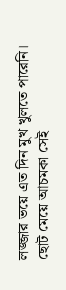লজ্জার ভয়ে এত দিন মুখ খুলতে পারেনি। ছোট মেয়ে আচমকা সেই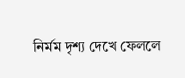নির্মম দৃশ্য দেখে ফেললে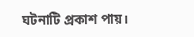ঘটনাটি প্রকাশ পায়।